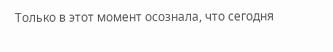Только в этот момент осознала, что сегодня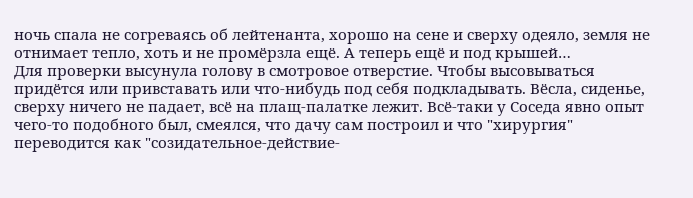ночь спала не согреваясь об лейтенанта, хорошо на сене и сверху одеяло, земля не отнимает тепло, хоть и не промёрзла ещё. А теперь ещё и под крышей…
Для проверки высунула голову в смотровое отверстие. Чтобы высовываться придётся или привставать или что-нибудь под себя подкладывать. Вёсла, сиденье, сверху ничего не падает, всё на плащ-палатке лежит. Всё-таки у Соседа явно опыт чего-то подобного был, смеялся, что дачу сам построил и что "хирургия" переводится как "созидательное-действие-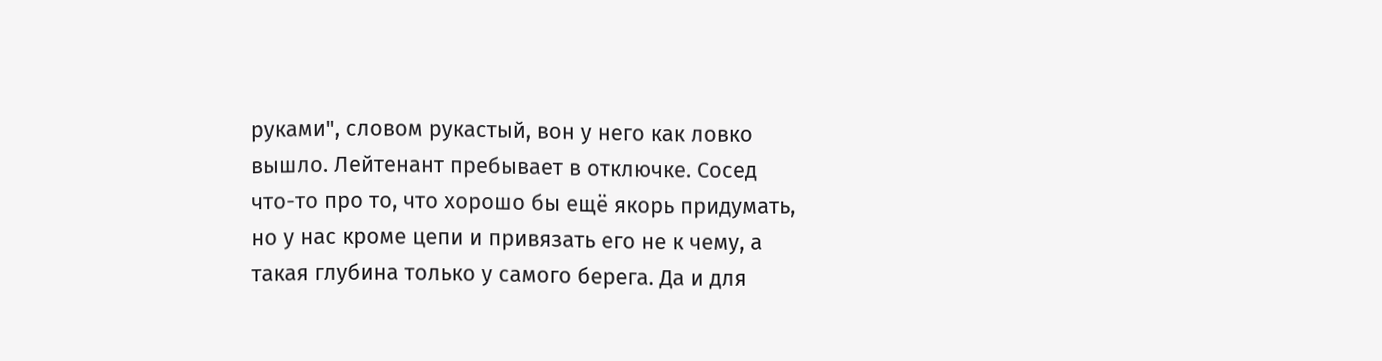руками", словом рукастый, вон у него как ловко вышло. Лейтенант пребывает в отключке. Сосед что-то про то, что хорошо бы ещё якорь придумать, но у нас кроме цепи и привязать его не к чему, а такая глубина только у самого берега. Да и для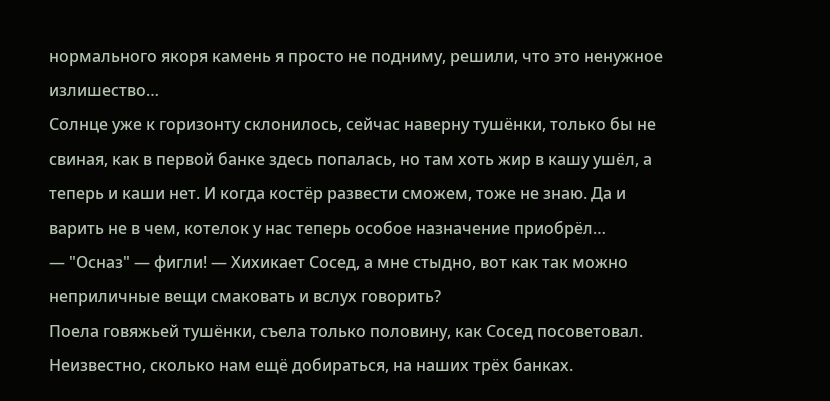нормального якоря камень я просто не подниму, решили, что это ненужное излишество…
Солнце уже к горизонту склонилось, сейчас наверну тушёнки, только бы не свиная, как в первой банке здесь попалась, но там хоть жир в кашу ушёл, а теперь и каши нет. И когда костёр развести сможем, тоже не знаю. Да и варить не в чем, котелок у нас теперь особое назначение приобрёл…
— "Осназ" — фигли! — Хихикает Сосед, а мне стыдно, вот как так можно неприличные вещи смаковать и вслух говорить?
Поела говяжьей тушёнки, съела только половину, как Сосед посоветовал. Неизвестно, сколько нам ещё добираться, на наших трёх банках.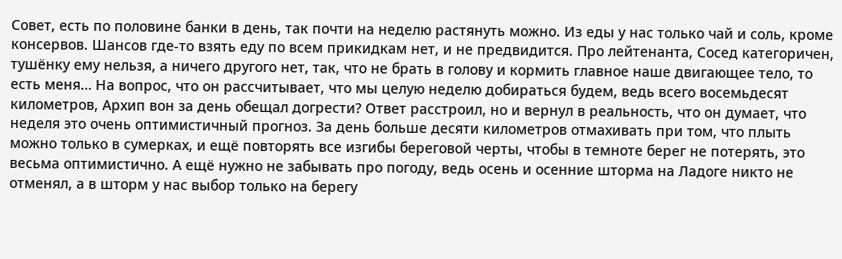Совет, есть по половине банки в день, так почти на неделю растянуть можно. Из еды у нас только чай и соль, кроме консервов. Шансов где-то взять еду по всем прикидкам нет, и не предвидится. Про лейтенанта, Сосед категоричен, тушёнку ему нельзя, а ничего другого нет, так, что не брать в голову и кормить главное наше двигающее тело, то есть меня… На вопрос, что он рассчитывает, что мы целую неделю добираться будем, ведь всего восемьдесят километров, Архип вон за день обещал догрести? Ответ расстроил, но и вернул в реальность, что он думает, что неделя это очень оптимистичный прогноз. За день больше десяти километров отмахивать при том, что плыть можно только в сумерках, и ещё повторять все изгибы береговой черты, чтобы в темноте берег не потерять, это весьма оптимистично. А ещё нужно не забывать про погоду, ведь осень и осенние шторма на Ладоге никто не отменял, а в шторм у нас выбор только на берегу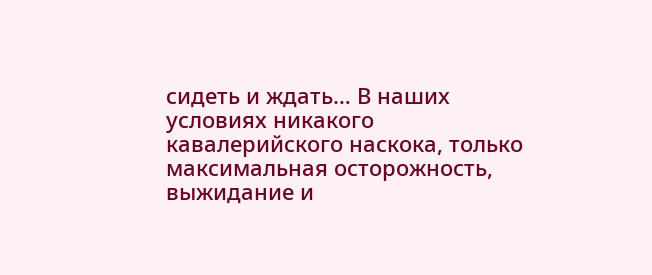сидеть и ждать… В наших условиях никакого кавалерийского наскока, только максимальная осторожность, выжидание и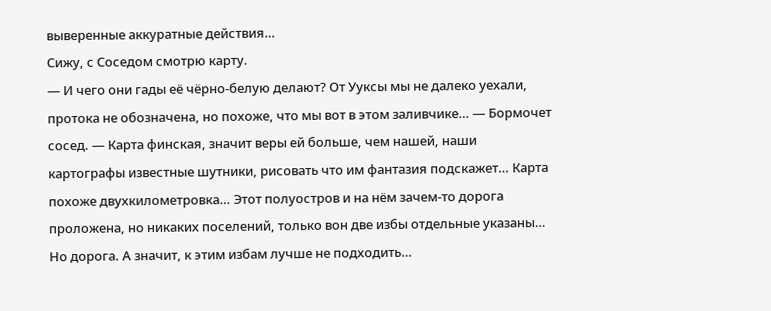выверенные аккуратные действия…
Сижу, с Соседом смотрю карту.
— И чего они гады её чёрно-белую делают? От Ууксы мы не далеко уехали, протока не обозначена, но похоже, что мы вот в этом заливчике… — Бормочет сосед. — Карта финская, значит веры ей больше, чем нашей, наши картографы известные шутники, рисовать что им фантазия подскажет… Карта похоже двухкилометровка… Этот полуостров и на нём зачем-то дорога проложена, но никаких поселений, только вон две избы отдельные указаны… Но дорога. А значит, к этим избам лучше не подходить…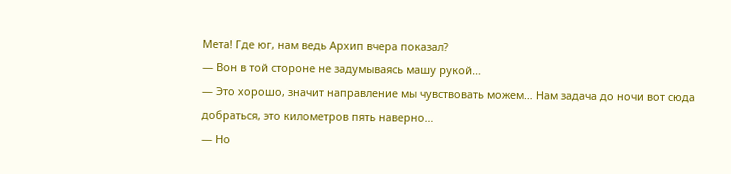Мета! Где юг, нам ведь Архип вчера показал?
— Вон в той стороне не задумываясь машу рукой…
— Это хорошо, значит направление мы чувствовать можем… Нам задача до ночи вот сюда добраться, это километров пять наверно…
— Но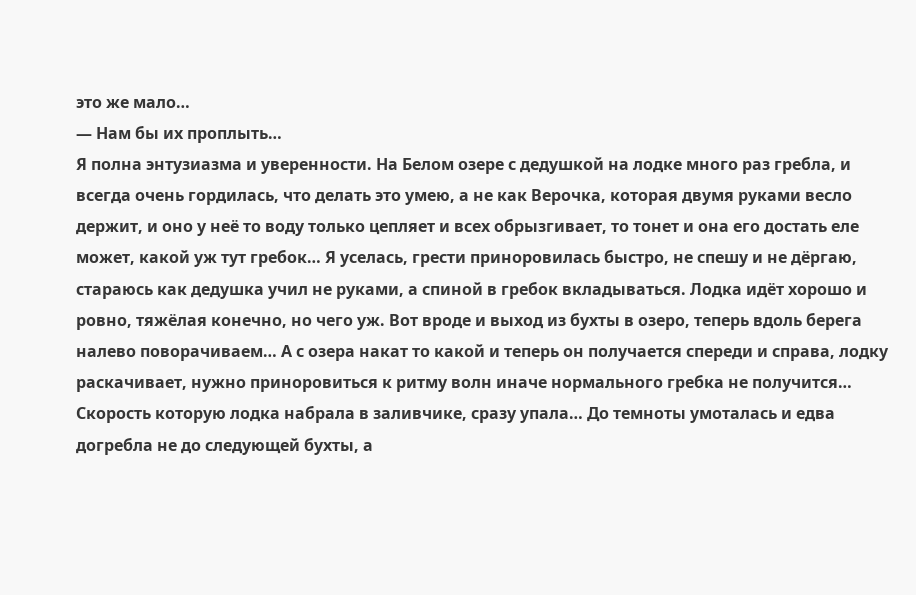это же мало…
— Нам бы их проплыть…
Я полна энтузиазма и уверенности. На Белом озере с дедушкой на лодке много раз гребла, и всегда очень гордилась, что делать это умею, а не как Верочка, которая двумя руками весло держит, и оно у неё то воду только цепляет и всех обрызгивает, то тонет и она его достать еле может, какой уж тут гребок… Я уселась, грести приноровилась быстро, не спешу и не дёргаю, стараюсь как дедушка учил не руками, а спиной в гребок вкладываться. Лодка идёт хорошо и ровно, тяжёлая конечно, но чего уж. Вот вроде и выход из бухты в озеро, теперь вдоль берега налево поворачиваем… А с озера накат то какой и теперь он получается спереди и справа, лодку раскачивает, нужно приноровиться к ритму волн иначе нормального гребка не получится… Скорость которую лодка набрала в заливчике, сразу упала… До темноты умоталась и едва догребла не до следующей бухты, а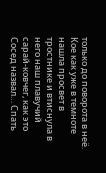только до поворота в неё. Кое как уже в темноте нашла просвет в тростнике и втиснула в него наш плавучий сарай-ковчег, как это Сосед назвал… Спать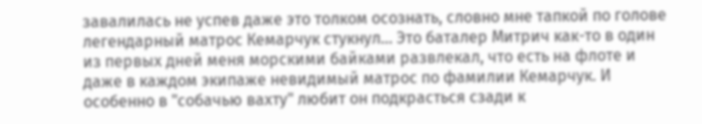завалилась не успев даже это толком осознать, словно мне тапкой по голове легендарный матрос Кемарчук стукнул… Это баталер Митрич как-то в один из первых дней меня морскими байками развлекал, что есть на флоте и даже в каждом экипаже невидимый матрос по фамилии Кемарчук. И особенно в "собачью вахту" любит он подкрасться сзади к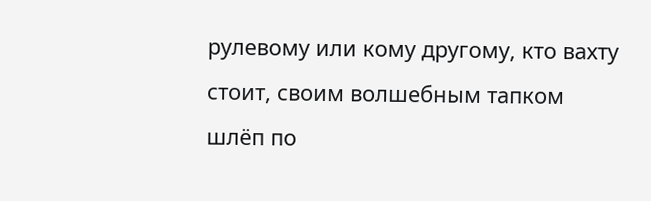рулевому или кому другому, кто вахту стоит, своим волшебным тапком шлёп по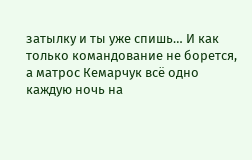затылку и ты уже спишь… И как только командование не борется, а матрос Кемарчук всё одно каждую ночь на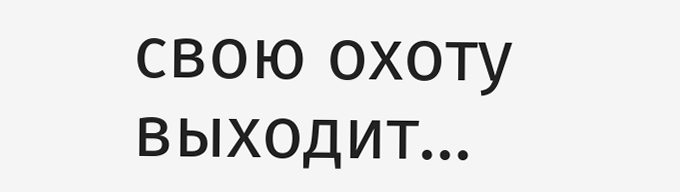свою охоту выходит…